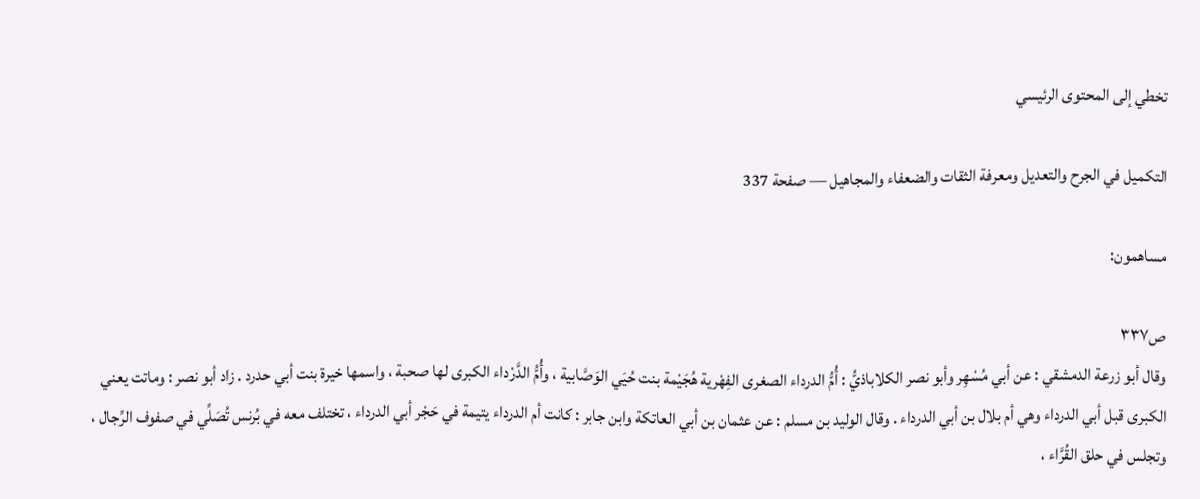تخطي إلى المحتوى الرئيسي

التكميل في الجرح والتعديل ومعرفة الثقات والضعفاء والمجاهيل — صفحة 337

مساهمون:

ص٣٣٧
وقال أبو زرعة الدمشقي : عن أبي مُسْهِر وأبو نصر الكلاباذيُّ : أُمُّ الدرداء الصغرى الفِهْرية هُجَيْمة بنت حُيَي الوَصَّابية ، وأُمُّ الدَّرْداء الكبرى لها صحبة ، واسمها خيرة بنت أبي حدرد . زاد أبو نصر : وماتت يعني الكبرى قبل أبي الدرداء وهي أم بلال بن أبي الدرداء . وقال الوليد بن مسلم : عن عثمان بن أبي العاتكة وابن جابر : كانت أم الدرداء يتيمة في حَجْر أبي الدرداء ، تختلف معه في بُرنس تُصَلِّي في صفوف الرِّجال ، وتجلس في حلق القُرَّاء ،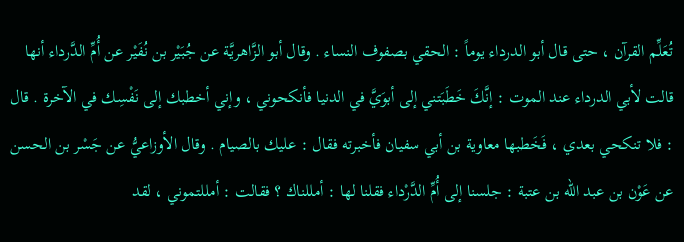تُعَلِّم القرآن ، حتى قال أبو الدرداء يوماً : الحقي بصفوف النساء . وقال أبو الزَّاهريَّة عن جُبَيْر بن نُفَيْر عن أُمِّ الدَّرداء أنها قالت لأبي الدرداء عند الموت : إنَّكَ خَطَبَتني إلى أبوَيَّ في الدنيا فأنكحوني ، وإني أخطبك إلى نَفْسِك في الآخرة . قال : فلا تنكحي بعدي ، فَخَطبها معاوية بن أبي سفيان فأخبرته فقال : عليك بالصيام . وقال الأوزاعيُّ عن جَسْر بن الحسن عن عَوْن بن عبد الله بن عتبة : جلسنا إلى أُمِّ الدَّرْداء فقلنا لها : أمللناك ؟ فقالت : أمللتموني ، لقد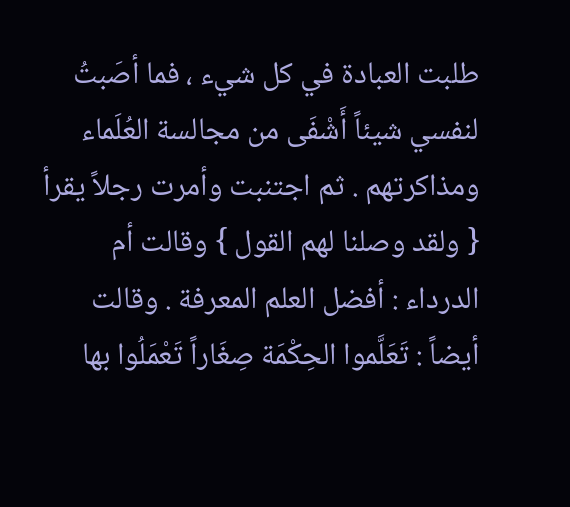طلبت العبادة في كل شيء ، فما أصَبتُ لنفسي شيئاً أَشْفَى من مجالسة العُلَماء ومذاكرتهم . ثم اجتنبت وأمرت رجلاً يقرأ { ولقد وصلنا لهم القول } وقالت أم الدرداء : أفضل العلم المعرفة . وقالت أيضاً : تَعَلَّموا الحِكْمَة صِغَاراً تَعْمَلُوا بها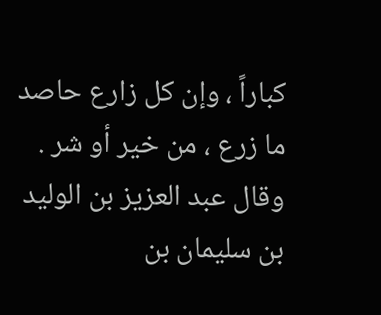كباراً ، وإن كل زارع حاصد ما زرع ، من خير أو شر . وقال عبد العزيز بن الوليد بن سليمان بن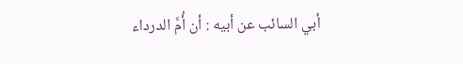أبي السائب عن أبيه : أن أُمَّ الدرداء